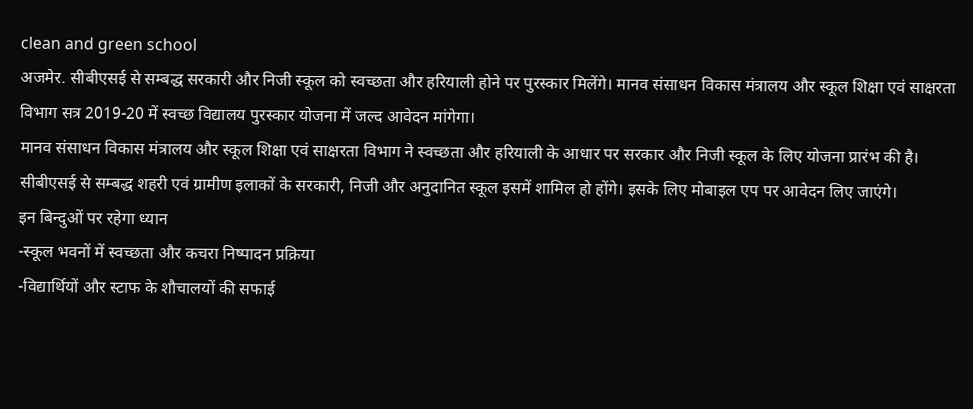clean and green school
अजमेर. सीबीएसई से सम्बद्ध सरकारी और निजी स्कूल को स्वच्छता और हरियाली होने पर पुरस्कार मिलेंगे। मानव संसाधन विकास मंत्रालय और स्कूल शिक्षा एवं साक्षरता विभाग सत्र 2019-20 में स्वच्छ विद्यालय पुरस्कार योजना में जल्द आवेदन मांगेगा।
मानव संसाधन विकास मंत्रालय और स्कूल शिक्षा एवं साक्षरता विभाग ने स्वच्छता और हरियाली के आधार पर सरकार और निजी स्कूल के लिए योजना प्रारंभ की है। सीबीएसई से सम्बद्ध शहरी एवं ग्रामीण इलाकों के सरकारी, निजी और अनुदानित स्कूल इसमें शामिल हो होंगे। इसके लिए मोबाइल एप पर आवेदन लिए जाएंगे।
इन बिन्दुओं पर रहेगा ध्यान
-स्कूल भवनों में स्वच्छता और कचरा निष्पादन प्रक्रिया
-विद्यार्थियों और स्टाफ के शौचालयों की सफाई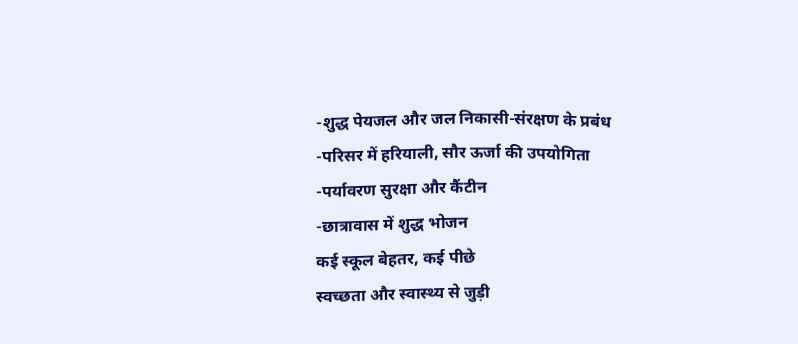-शुद्ध पेयजल और जल निकासी-संरक्षण के प्रबंध
-परिसर में हरियाली, सौर ऊर्जा की उपयोगिता
-पर्यावरण सुरक्षा और कैंटीन
-छात्रावास में शुद्ध भोजन
कई स्कूल बेहतर, कई पीछे
स्वच्छता और स्वास्थ्य से जुड़ी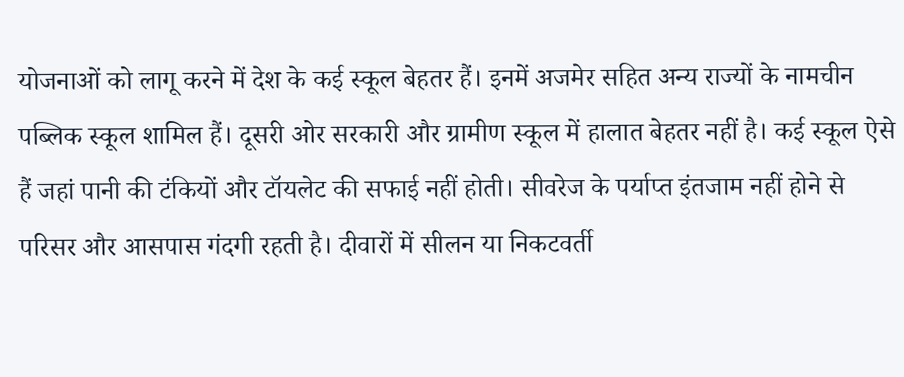योजनाओं को लागू करने में देश के कई स्कूल बेहतर हैं। इनमें अजमेर सहित अन्य राज्यों के नामचीन पब्लिक स्कूल शामिल हैं। दूसरी ओर सरकारी और ग्रामीण स्कूल में हालात बेहतर नहीं है। कई स्कूल ऐसे हैं जहां पानी की टंकियों और टॉयलेट की सफाई नहीं होती। सीवरेज के पर्याप्त इंतजाम नहीं होने से परिसर और आसपास गंदगी रहती है। दीवारों में सीलन या निकटवर्ती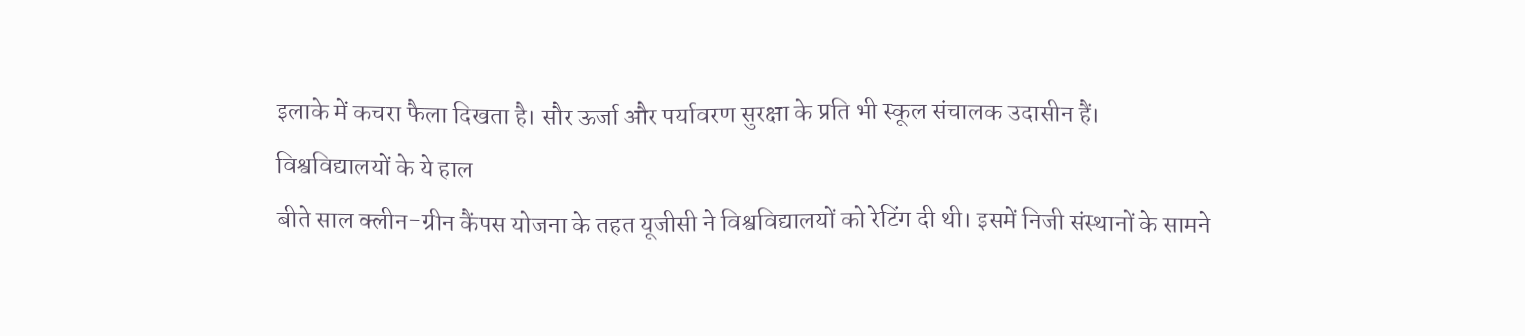इलाके में कचरा फैला दिखता है। सौर ऊर्जा और पर्यावरण सुरक्षा के प्रति भी स्कूल संचालक उदासीन हैं।
विश्वविद्यालयों के ये हाल
बीते साल क्लीन-ग्रीन कैंपस योजना के तहत यूजीसी ने विश्वविद्यालयों को रेटिंग दी थी। इसमें निजी संस्थानों के सामने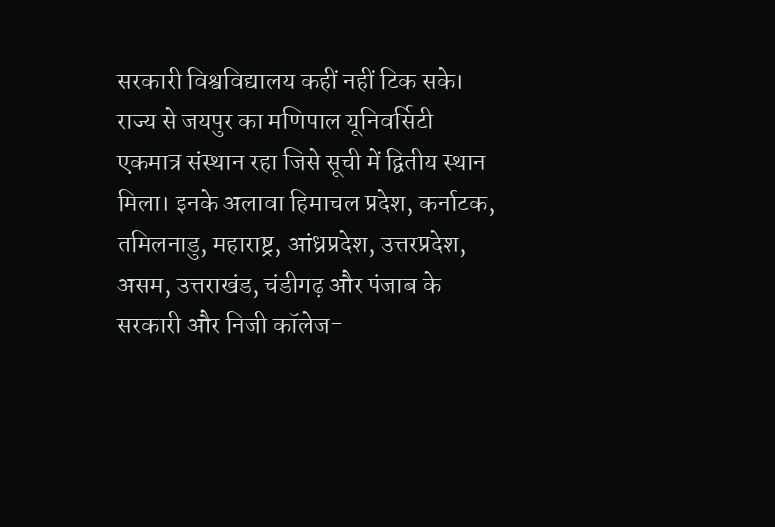सरकारी विश्वविद्यालय कहीं नहीं टिक सके। राज्य से जयपुर का मणिपाल यूनिवर्सिटी एकमात्र संस्थान रहा जिसे सूची में द्वितीय स्थान मिला। इनके अलावा हिमाचल प्रदेश, कर्नाटक, तमिलनाडु, महाराष्ट्र, आंध्रप्रदेश, उत्तरप्रदेश, असम, उत्तराखंड, चंडीगढ़ और पंजाब के सरकारी और निजी कॉलेज-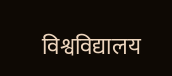विश्वविद्यालय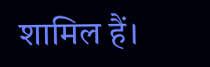शामिल हैं।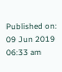Published on:
09 Jun 2019 06:33 am